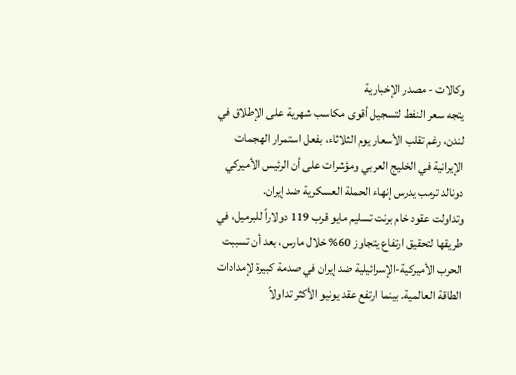وكالات - مصدر الإخبارية
يتجه سعر النفط لتسجيل أقوى مكاسب شهرية على الإطلاق في لندن، رغم تقلب الأسعار يوم الثلاثاء، بفعل استمرار الهجمات الإيرانية في الخليج العربي ومؤشرات على أن الرئيس الأميركي دونالد ترمب يدرس إنهاء الحملة العسكرية ضد إيران.
وتداولت عقود خام برنت تسليم مايو قرب 119 دولاراً للبرميل، في طريقها لتحقيق ارتفاع يتجاوز 60% خلال مارس، بعد أن تسببت الحرب الأميركية-الإسرائيلية ضد إيران في صدمة كبيرة لإمدادات الطاقة العالمية. بينما ارتفع عقد يونيو الأكثر تداولاً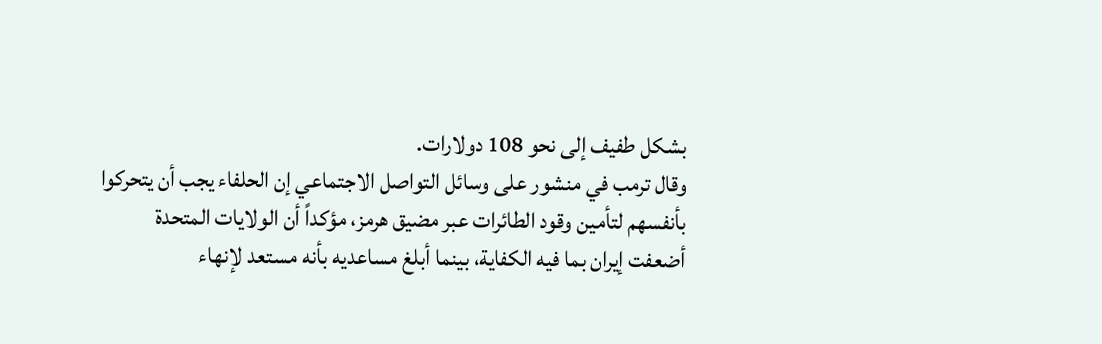بشكل طفيف إلى نحو 108 دولارات.
وقال ترمب في منشور على وسائل التواصل الاجتماعي إن الحلفاء يجب أن يتحركوا بأنفسهم لتأمين وقود الطائرات عبر مضيق هرمز، مؤكداً أن الولايات المتحدة أضعفت إيران بما فيه الكفاية، بينما أبلغ مساعديه بأنه مستعد لإنهاء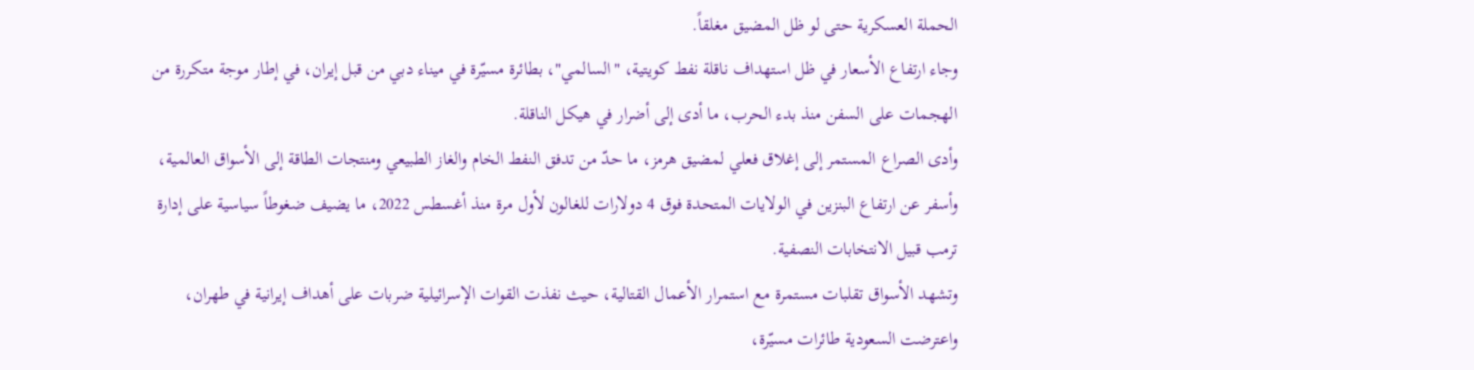الحملة العسكرية حتى لو ظل المضيق مغلقاً.
وجاء ارتفاع الأسعار في ظل استهداف ناقلة نفط كويتية، "السالمي"، بطائرة مسيّرة في ميناء دبي من قبل إيران، في إطار موجة متكررة من الهجمات على السفن منذ بدء الحرب، ما أدى إلى أضرار في هيكل الناقلة.
وأدى الصراع المستمر إلى إغلاق فعلي لمضيق هرمز، ما حدّ من تدفق النفط الخام والغاز الطبيعي ومنتجات الطاقة إلى الأسواق العالمية، وأسفر عن ارتفاع البنزين في الولايات المتحدة فوق 4 دولارات للغالون لأول مرة منذ أغسطس 2022، ما يضيف ضغوطاً سياسية على إدارة ترمب قبيل الانتخابات النصفية.
وتشهد الأسواق تقلبات مستمرة مع استمرار الأعمال القتالية، حيث نفذت القوات الإسرائيلية ضربات على أهداف إيرانية في طهران، واعترضت السعودية طائرات مسيّرة،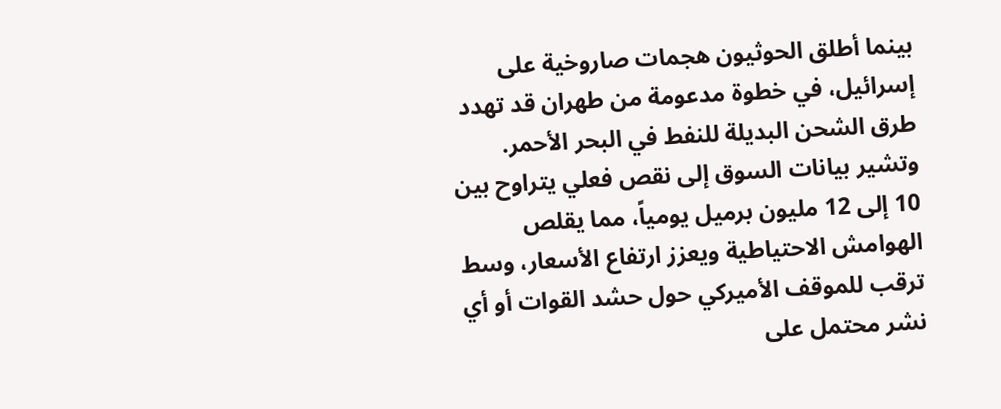بينما أطلق الحوثيون هجمات صاروخية على إسرائيل، في خطوة مدعومة من طهران قد تهدد طرق الشحن البديلة للنفط في البحر الأحمر.
وتشير بيانات السوق إلى نقص فعلي يتراوح بين 10 إلى 12 مليون برميل يومياً، مما يقلص الهوامش الاحتياطية ويعزز ارتفاع الأسعار، وسط ترقب للموقف الأميركي حول حشد القوات أو أي نشر محتمل على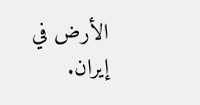الأرض في إيران.